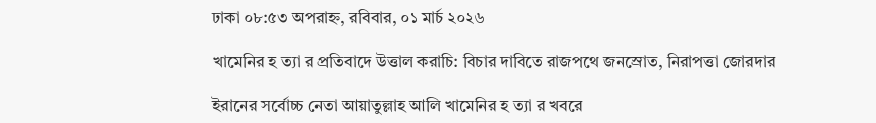ঢাকা ০৮:৫৩ অপরাহ্ন, রবিবার, ০১ মার্চ ২০২৬

খামেনির হ ত্যা র প্রতিবাদে উত্তাল করাচি: বিচার দাবিতে রাজপথে জনস্রোত, নিরাপত্তা জোরদার

ইরানের সর্বোচ্চ নেতা আয়াতুল্লাহ আলি খামেনির হ ত্যা র খবরে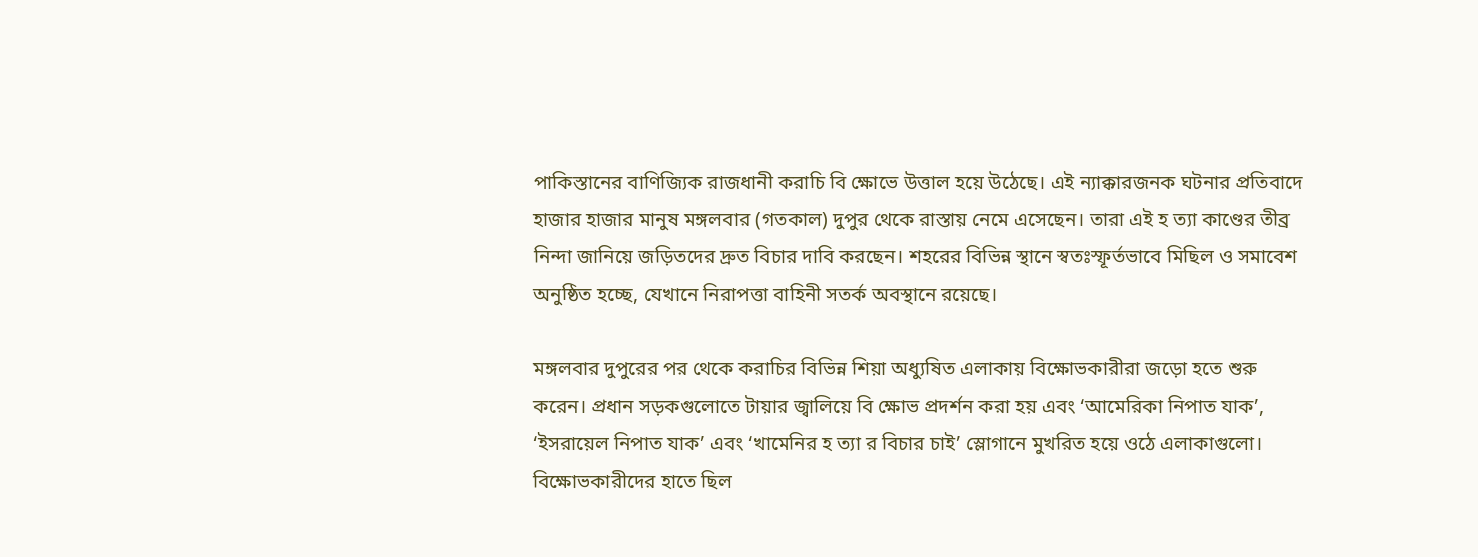পাকিস্তানের বাণিজ্যিক রাজধানী করাচি বি ক্ষোভে উত্তাল হয়ে উঠেছে। এই ন্যাক্কারজনক ঘটনার প্রতিবাদে হাজার হাজার মানুষ মঙ্গলবার (গতকাল) দুপুর থেকে রাস্তায় নেমে এসেছেন। তারা এই হ ত্যা কাণ্ডের তীব্র নিন্দা জানিয়ে জড়িতদের দ্রুত বিচার দাবি করছেন। শহরের বিভিন্ন স্থানে স্বতঃস্ফূর্তভাবে মিছিল ও সমাবেশ অনুষ্ঠিত হচ্ছে, যেখানে নিরাপত্তা বাহিনী সতর্ক অবস্থানে রয়েছে।

মঙ্গলবার দুপুরের পর থেকে করাচির বিভিন্ন শিয়া অধ্যুষিত এলাকায় বিক্ষোভকারীরা জড়ো হতে শুরু করেন। প্রধান সড়কগুলোতে টায়ার জ্বালিয়ে বি ক্ষোভ প্রদর্শন করা হয় এবং ‘আমেরিকা নিপাত যাক’, ‘ইসরায়েল নিপাত যাক’ এবং ‘খামেনির হ ত্যা র বিচার চাই’ স্লোগানে মুখরিত হয়ে ওঠে এলাকাগুলো। বিক্ষোভকারীদের হাতে ছিল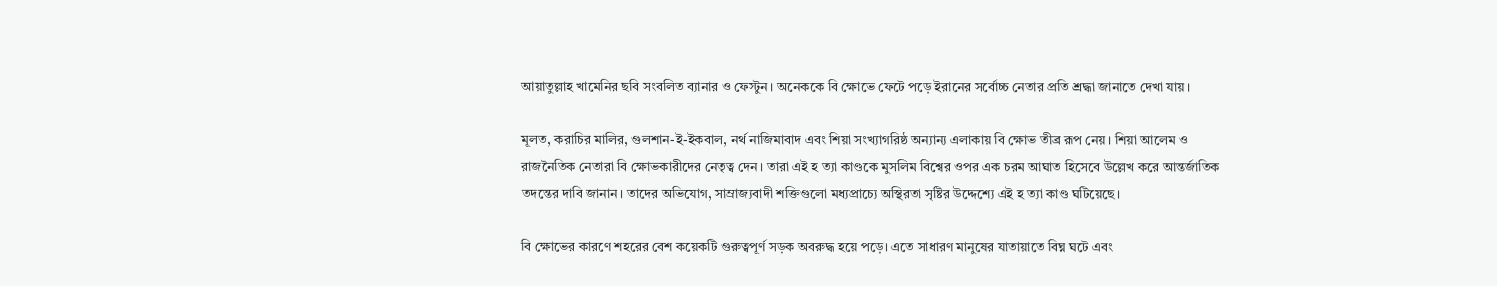আয়াতুল্লাহ খামেনির ছবি সংবলিত ব্যানার ও ফেস্টুন। অনেককে বি ক্ষোভে ফেটে পড়ে ইরানের সর্বোচ্চ নেতার প্রতি শ্রদ্ধা জানাতে দেখা যায়।

মূলত, করাচির মালির, গুলশান-ই-ইকবাল, নর্থ নাজিমাবাদ এবং শিয়া সংখ্যাগরিষ্ঠ অন্যান্য এলাকায় বি ক্ষোভ তীব্র রূপ নেয়। শিয়া আলেম ও রাজনৈতিক নেতারা বি ক্ষোভকারীদের নেতৃত্ব দেন। তারা এই হ ত্যা কাণ্ডকে মুসলিম বিশ্বের ওপর এক চরম আঘাত হিসেবে উল্লেখ করে আন্তর্জাতিক তদন্তের দাবি জানান। তাদের অভিযোগ, সাম্রাজ্যবাদী শক্তিগুলো মধ্যপ্রাচ্যে অস্থিরতা সৃষ্টির উদ্দেশ্যে এই হ ত্যা কাণ্ড ঘটিয়েছে।

বি ক্ষোভের কারণে শহরের বেশ কয়েকটি গুরুত্বপূর্ণ সড়ক অবরুদ্ধ হয়ে পড়ে। এতে সাধারণ মানুষের যাতায়াতে বিঘ্ন ঘটে এবং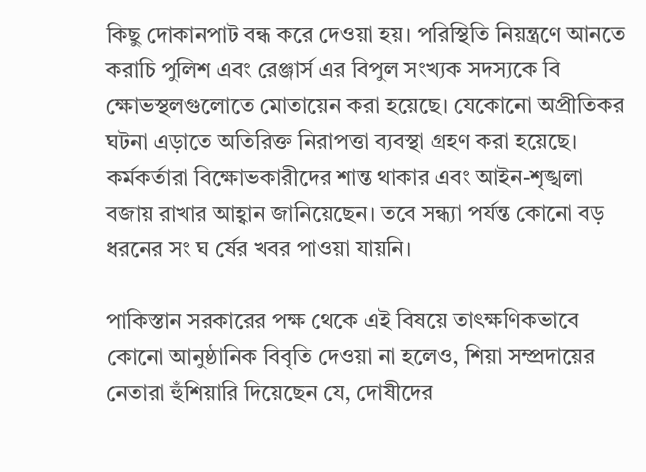কিছু দোকানপাট বন্ধ করে দেওয়া হয়। পরিস্থিতি নিয়ন্ত্রণে আনতে করাচি পুলিশ এবং রেঞ্জার্স এর বিপুল সংখ্যক সদস্যকে বি ক্ষোভস্থলগুলোতে মোতায়েন করা হয়েছে। যেকোনো অপ্রীতিকর ঘটনা এড়াতে অতিরিক্ত নিরাপত্তা ব্যবস্থা গ্রহণ করা হয়েছে। কর্মকর্তারা বিক্ষোভকারীদের শান্ত থাকার এবং আইন-শৃঙ্খলা বজায় রাখার আহ্বান জানিয়েছেন। তবে সন্ধ্যা পর্যন্ত কোনো বড় ধরনের সং ঘ র্ষের খবর পাওয়া যায়নি।

পাকিস্তান সরকারের পক্ষ থেকে এই বিষয়ে তাৎক্ষণিকভাবে কোনো আনুষ্ঠানিক বিবৃতি দেওয়া না হলেও, শিয়া সম্প্রদায়ের নেতারা হুঁশিয়ারি দিয়েছেন যে, দোষীদের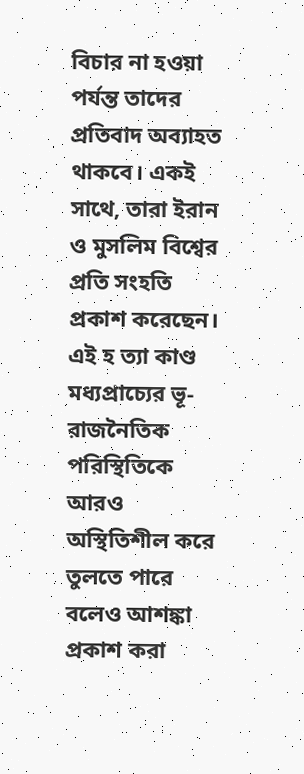বিচার না হওয়া পর্যন্ত তাদের প্রতিবাদ অব্যাহত থাকবে। একই সাথে, তারা ইরান ও মুসলিম বিশ্বের প্রতি সংহতি প্রকাশ করেছেন। এই হ ত্যা কাণ্ড মধ্যপ্রাচ্যের ভূ-রাজনৈতিক পরিস্থিতিকে আরও অস্থিতিশীল করে তুলতে পারে বলেও আশঙ্কা প্রকাশ করা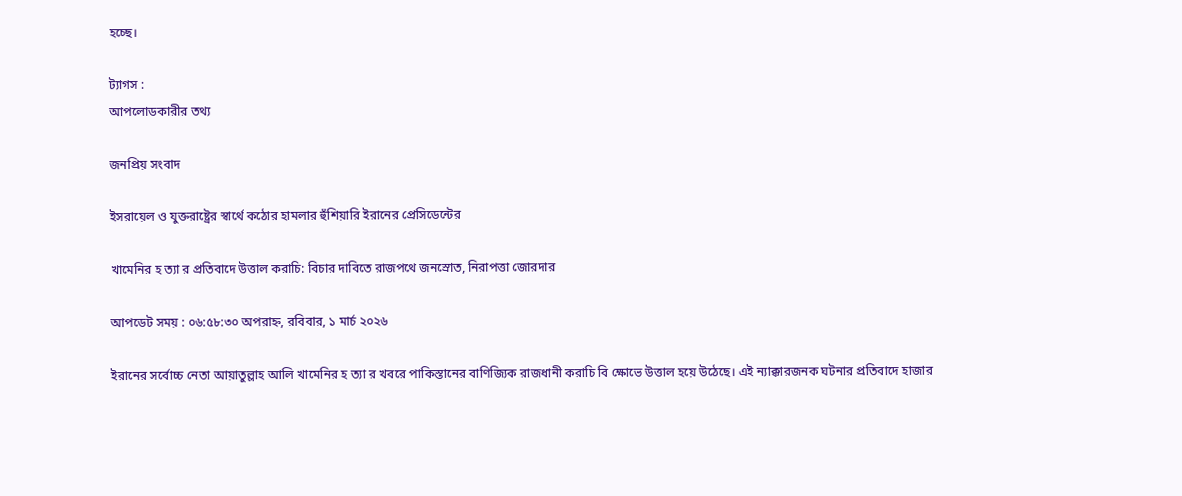হচ্ছে।

ট্যাগস :
আপলোডকারীর তথ্য

জনপ্রিয় সংবাদ

ইসরায়েল ও যুক্তরাষ্ট্রের স্বার্থে কঠোর হামলার হুঁশিয়ারি ইরানের প্রেসিডেন্টের

খামেনির হ ত্যা র প্রতিবাদে উত্তাল করাচি: বিচার দাবিতে রাজপথে জনস্রোত, নিরাপত্তা জোরদার

আপডেট সময় : ০৬:৫৮:৩০ অপরাহ্ন, রবিবার, ১ মার্চ ২০২৬

ইরানের সর্বোচ্চ নেতা আয়াতুল্লাহ আলি খামেনির হ ত্যা র খবরে পাকিস্তানের বাণিজ্যিক রাজধানী করাচি বি ক্ষোভে উত্তাল হয়ে উঠেছে। এই ন্যাক্কারজনক ঘটনার প্রতিবাদে হাজার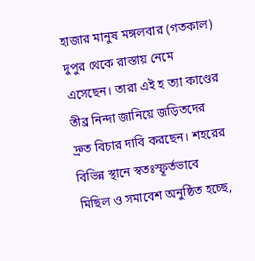হাজার মানুষ মঙ্গলবার (গতকাল) দুপুর থেকে রাস্তায় নেমে এসেছেন। তারা এই হ ত্যা কাণ্ডের তীব্র নিন্দা জানিয়ে জড়িতদের দ্রুত বিচার দাবি করছেন। শহরের বিভিন্ন স্থানে স্বতঃস্ফূর্তভাবে মিছিল ও সমাবেশ অনুষ্ঠিত হচ্ছে,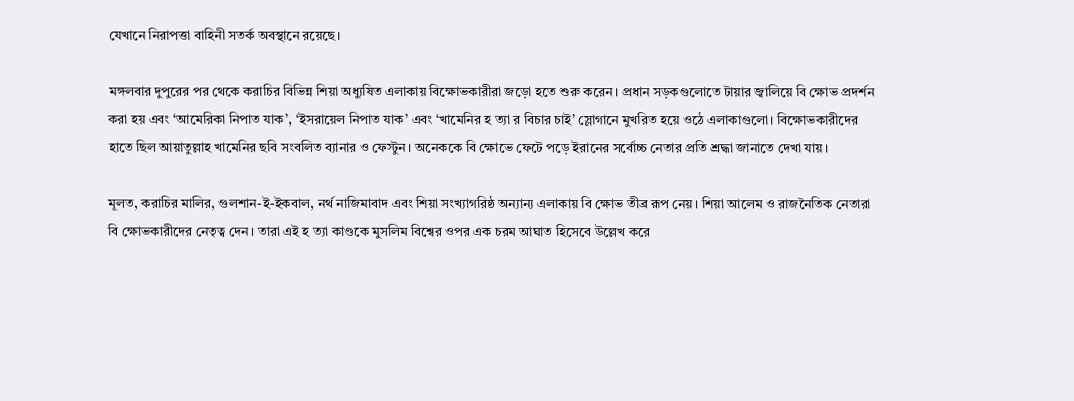যেখানে নিরাপত্তা বাহিনী সতর্ক অবস্থানে রয়েছে।

মঙ্গলবার দুপুরের পর থেকে করাচির বিভিন্ন শিয়া অধ্যুষিত এলাকায় বিক্ষোভকারীরা জড়ো হতে শুরু করেন। প্রধান সড়কগুলোতে টায়ার জ্বালিয়ে বি ক্ষোভ প্রদর্শন করা হয় এবং ‘আমেরিকা নিপাত যাক’, ‘ইসরায়েল নিপাত যাক’ এবং ‘খামেনির হ ত্যা র বিচার চাই’ স্লোগানে মুখরিত হয়ে ওঠে এলাকাগুলো। বিক্ষোভকারীদের হাতে ছিল আয়াতুল্লাহ খামেনির ছবি সংবলিত ব্যানার ও ফেস্টুন। অনেককে বি ক্ষোভে ফেটে পড়ে ইরানের সর্বোচ্চ নেতার প্রতি শ্রদ্ধা জানাতে দেখা যায়।

মূলত, করাচির মালির, গুলশান-ই-ইকবাল, নর্থ নাজিমাবাদ এবং শিয়া সংখ্যাগরিষ্ঠ অন্যান্য এলাকায় বি ক্ষোভ তীব্র রূপ নেয়। শিয়া আলেম ও রাজনৈতিক নেতারা বি ক্ষোভকারীদের নেতৃত্ব দেন। তারা এই হ ত্যা কাণ্ডকে মুসলিম বিশ্বের ওপর এক চরম আঘাত হিসেবে উল্লেখ করে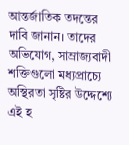আন্তর্জাতিক তদন্তের দাবি জানান। তাদের অভিযোগ, সাম্রাজ্যবাদী শক্তিগুলো মধ্যপ্রাচ্যে অস্থিরতা সৃষ্টির উদ্দেশ্যে এই হ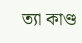ত্যা কাণ্ড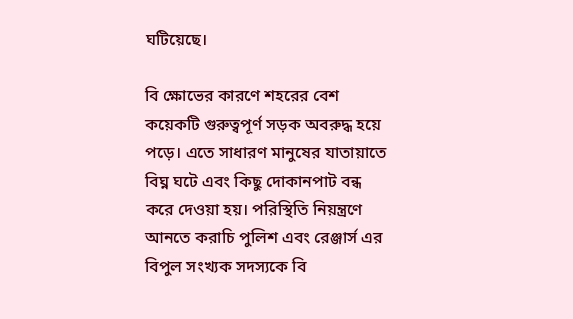ঘটিয়েছে।

বি ক্ষোভের কারণে শহরের বেশ কয়েকটি গুরুত্বপূর্ণ সড়ক অবরুদ্ধ হয়ে পড়ে। এতে সাধারণ মানুষের যাতায়াতে বিঘ্ন ঘটে এবং কিছু দোকানপাট বন্ধ করে দেওয়া হয়। পরিস্থিতি নিয়ন্ত্রণে আনতে করাচি পুলিশ এবং রেঞ্জার্স এর বিপুল সংখ্যক সদস্যকে বি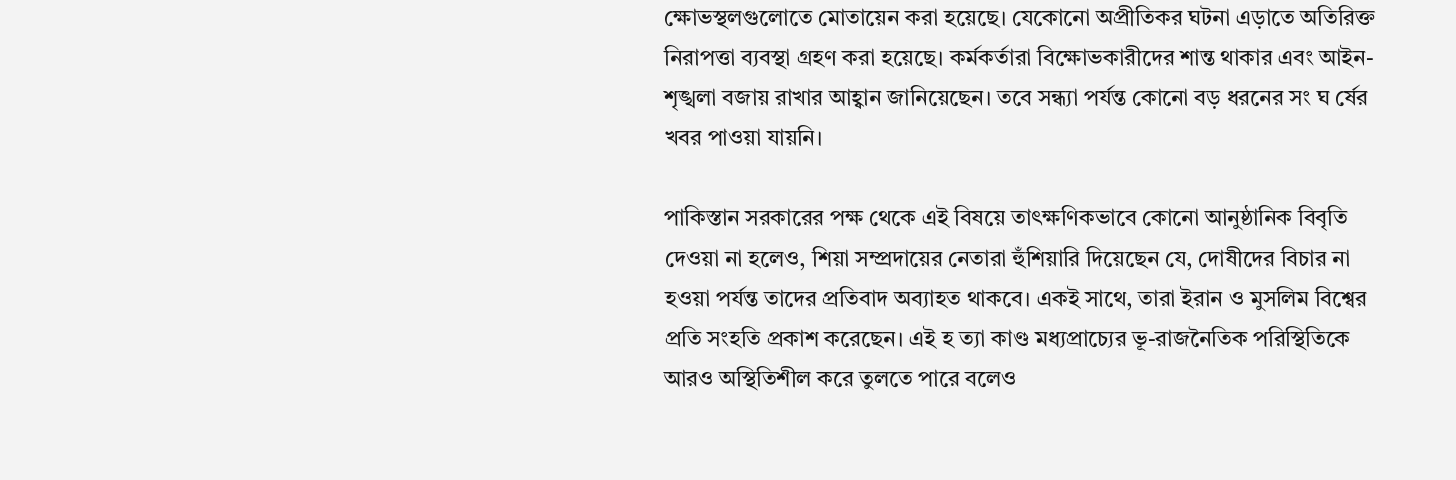ক্ষোভস্থলগুলোতে মোতায়েন করা হয়েছে। যেকোনো অপ্রীতিকর ঘটনা এড়াতে অতিরিক্ত নিরাপত্তা ব্যবস্থা গ্রহণ করা হয়েছে। কর্মকর্তারা বিক্ষোভকারীদের শান্ত থাকার এবং আইন-শৃঙ্খলা বজায় রাখার আহ্বান জানিয়েছেন। তবে সন্ধ্যা পর্যন্ত কোনো বড় ধরনের সং ঘ র্ষের খবর পাওয়া যায়নি।

পাকিস্তান সরকারের পক্ষ থেকে এই বিষয়ে তাৎক্ষণিকভাবে কোনো আনুষ্ঠানিক বিবৃতি দেওয়া না হলেও, শিয়া সম্প্রদায়ের নেতারা হুঁশিয়ারি দিয়েছেন যে, দোষীদের বিচার না হওয়া পর্যন্ত তাদের প্রতিবাদ অব্যাহত থাকবে। একই সাথে, তারা ইরান ও মুসলিম বিশ্বের প্রতি সংহতি প্রকাশ করেছেন। এই হ ত্যা কাণ্ড মধ্যপ্রাচ্যের ভূ-রাজনৈতিক পরিস্থিতিকে আরও অস্থিতিশীল করে তুলতে পারে বলেও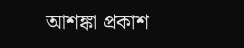আশঙ্কা প্রকাশ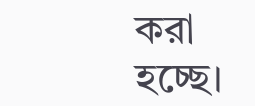করা হচ্ছে।